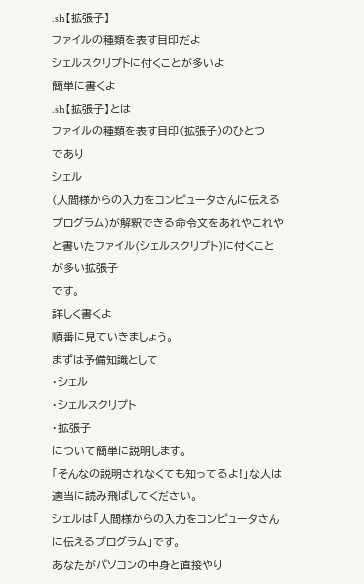.sh【拡張子】
ファイルの種類を表す目印だよ
シェルスクリプトに付くことが多いよ
簡単に書くよ
.sh【拡張子】とは
ファイルの種類を表す目印(拡張子)のひとつ
であり
シェル
(人間様からの入力をコンピュータさんに伝えるプログラム)が解釈できる命令文をあれやこれやと書いたファイル(シェルスクリプト)に付くことが多い拡張子
です。
詳しく書くよ
順番に見ていきましょう。
まずは予備知識として
・シェル
・シェルスクリプト
・拡張子
について簡単に説明します。
「そんなの説明されなくても知ってるよ!」な人は適当に読み飛ばしてください。
シェルは「人間様からの入力をコンピュータさんに伝えるプログラム」です。
あなたがパソコンの中身と直接やり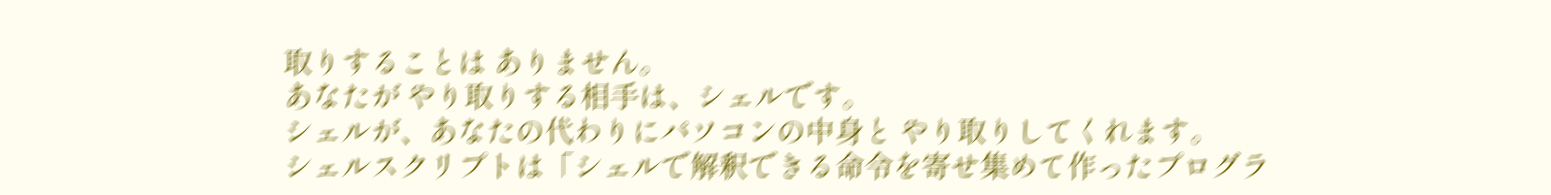取りすることは ありません。
あなたが やり取りする相手は、シェルです。
シェルが、あなたの代わりにパソコンの中身と やり取りしてくれます。
シェルスクリプトは「シェルで解釈できる命令を寄せ集めて作ったプログラ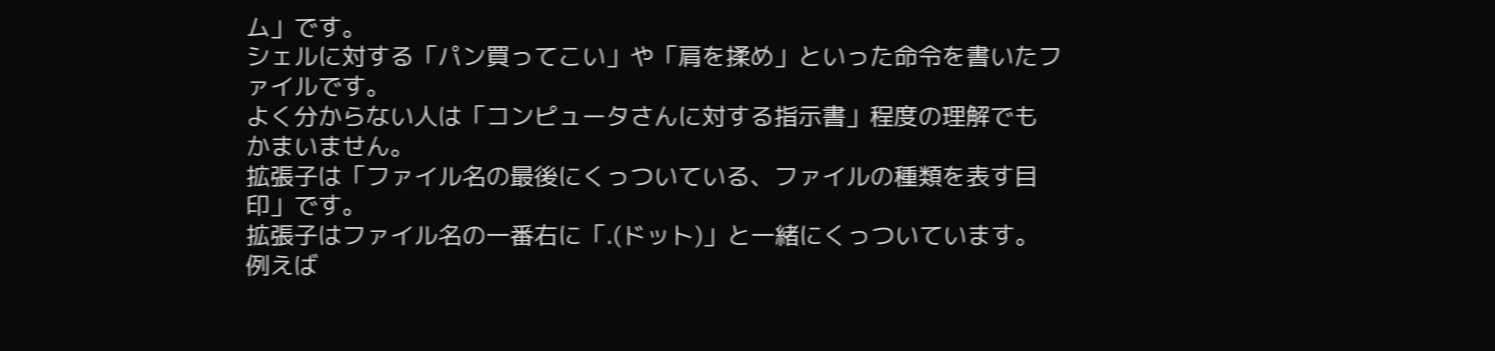ム」です。
シェルに対する「パン買ってこい」や「肩を揉め」といった命令を書いたファイルです。
よく分からない人は「コンピュータさんに対する指示書」程度の理解でも かまいません。
拡張子は「ファイル名の最後にくっついている、ファイルの種類を表す目印」です。
拡張子はファイル名の一番右に「.(ドット)」と一緒にくっついています。
例えば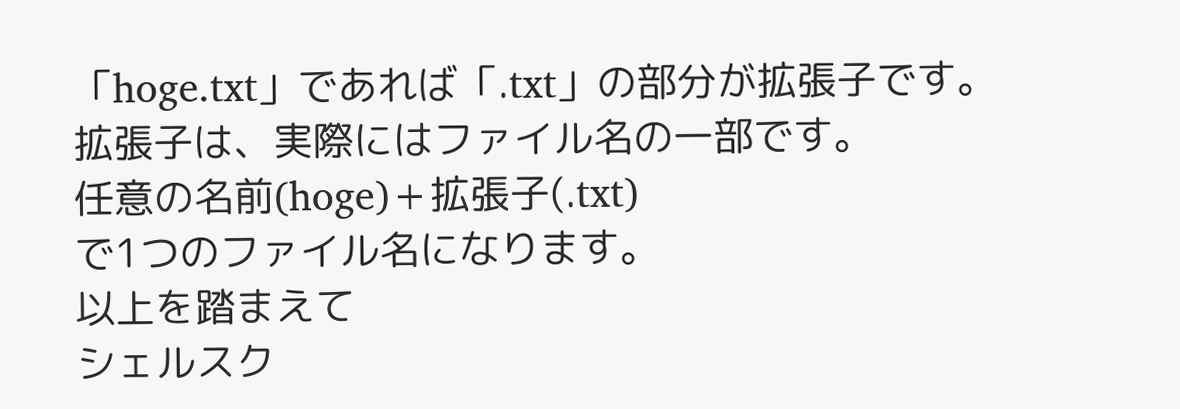「hoge.txt」であれば「.txt」の部分が拡張子です。
拡張子は、実際にはファイル名の一部です。
任意の名前(hoge)+拡張子(.txt)
で1つのファイル名になります。
以上を踏まえて
シェルスク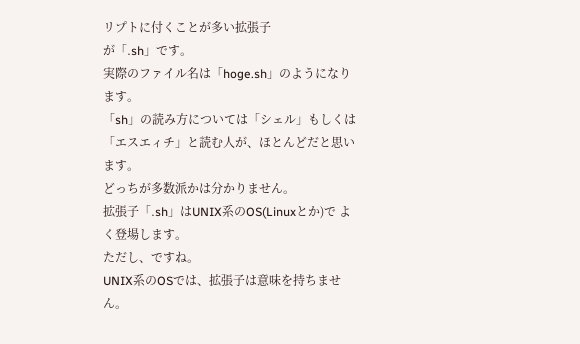リプトに付くことが多い拡張子
が「.sh」です。
実際のファイル名は「hoge.sh」のようになります。
「sh」の読み方については「シェル」もしくは「エスエィチ」と読む人が、ほとんどだと思います。
どっちが多数派かは分かりません。
拡張子「.sh」はUNIX系のOS(Linuxとか)で よく登場します。
ただし、ですね。
UNIX系のOSでは、拡張子は意味を持ちません。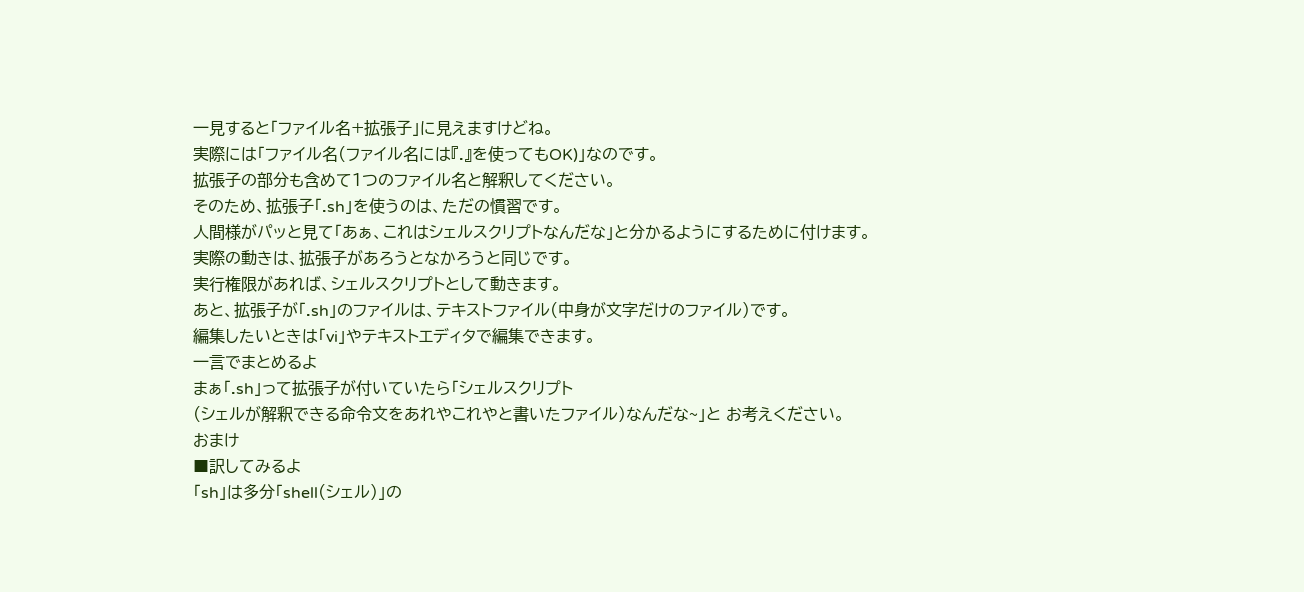一見すると「ファイル名+拡張子」に見えますけどね。
実際には「ファイル名(ファイル名には『.』を使ってもOK)」なのです。
拡張子の部分も含めて1つのファイル名と解釈してください。
そのため、拡張子「.sh」を使うのは、ただの慣習です。
人間様がパッと見て「あぁ、これはシェルスクリプトなんだな」と分かるようにするために付けます。
実際の動きは、拡張子があろうとなかろうと同じです。
実行権限があれば、シェルスクリプトとして動きます。
あと、拡張子が「.sh」のファイルは、テキストファイル(中身が文字だけのファイル)です。
編集したいときは「vi」やテキストエディタで編集できます。
一言でまとめるよ
まぁ「.sh」って拡張子が付いていたら「シェルスクリプト
(シェルが解釈できる命令文をあれやこれやと書いたファイル)なんだな~」と お考えください。
おまけ
■訳してみるよ
「sh」は多分「shell(シェル)」の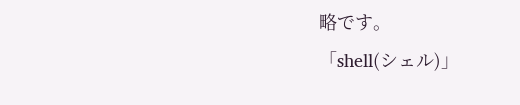略です。
「shell(シェル)」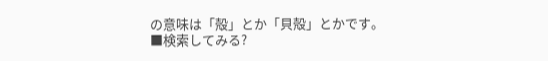の意味は「殻」とか「貝殻」とかです。
■検索してみる?